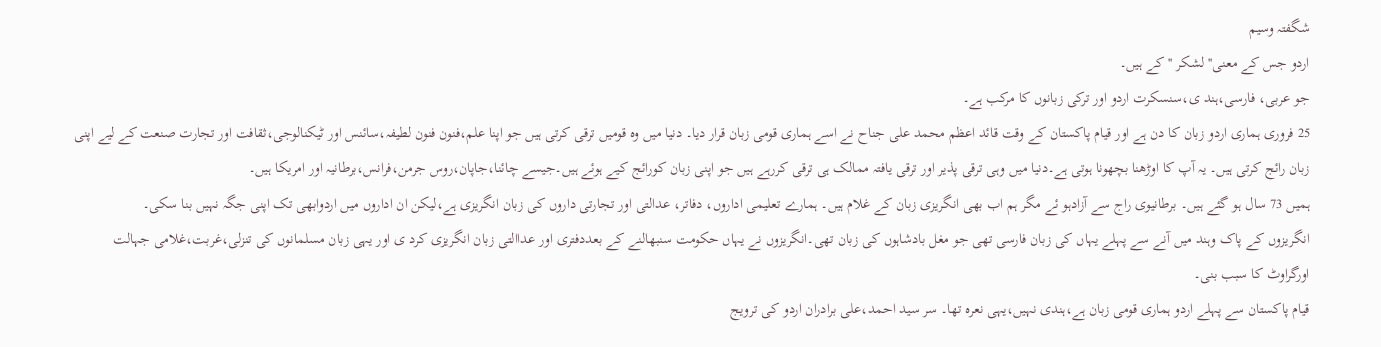شگفتہ وسیم
اردو جس کے معنی'' لشکر '' کے ہیں۔
جو عربی، فارسی،ہند ی،سنسکرت اردو اور ترکی زبانوں کا مرکب ہے۔
25 فروری ہماری اردو زبان کا دن ہے اور قیام پاکستان کے وقت قائد اعظم محمد علی جناح نے اسے ہماری قومی زبان قرار دیا۔ دنیا میں وہ قومیں ترقی کرتی ہیں جو اپنا علم،فنون فنون لطیفہ،سائنس اور ٹیکنالوجی،ثقافت اور تجارت صنعت کے لیے اپنی زبان رائج کرتی ہیں۔ یہ آپ کا اوڑھنا بچھونا ہوتی ہے۔دنیا میں وہی ترقی پذیر اور ترقی یافتہ ممالک ہی ترقی کررہے ہیں جو اپنی زبان کورائج کیے ہوئے ہیں۔جیسے چائنا،جاپان،روس جرمن،فرانس،برطانیہ اور امریکا ہیں۔
ہمیں 73 سال ہو گئے ہیں۔ برطانیوی راج سے آزادہو ئے مگر ہم اب بھی انگریزی زبان کے غلام ہیں۔ ہمارے تعلیمی اداروں، دفاتر، عدالتی اور تجارتی داروں کی زبان انگریزی ہے،لیکن ان اداروں میں اردوابھی تک اپنی جگہ نہیں بنا سکی۔
انگریزوں کے پاک وہند میں آنے سے پہلے یہاں کی زبان فارسی تھی جو مغل بادشاہوں کی زبان تھی۔انگریزوں نے یہاں حکومت سنبھالنے کے بعددفتری اور عداالتی زبان انگریزی کرد ی اور یہی زبان مسلمانوں کی تنزلی،غربت،غلامی جہالت اورگراوٹ کا سبب بنی۔
قیام پاکستان سے پہلے اردو ہماری قومی زبان ہے،ہندی نہیں،یہی نعرہ تھا۔ سر سید احمد،علی برادران اردو کی ترویج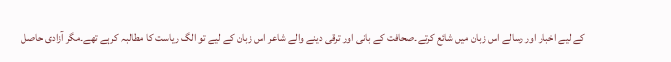کے لیے اخبار اور رسالے اس زبان میں شائع کرتے۔صحافت کے بانی اور ترقی دینے والے شاعر اس زبان کے لیے تو الگ ریاست کا مطالبہ کرہے تھے۔مگر آزادی حاصل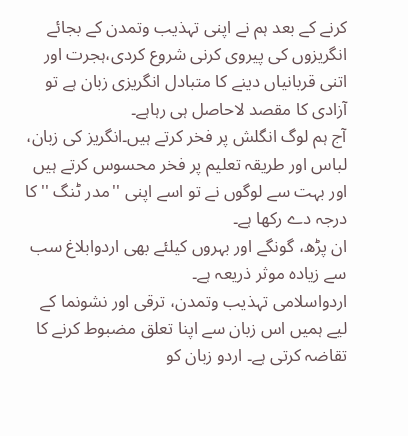کرنے کے بعد ہم نے اپنی تہذیب وتمدن کے بجائے انگریزوں کی پیروی کرنی شروع کردی،ہجرت اور اتنی قربانیاں دینے کا متبادل انگریزی زبان ہے تو آزادی کا مقصد لاحاصل ہی رہاہے۔
آج ہم لوگ انگلش پر فخر کرتے ہیں۔انگریز کی زبان، لباس اور طریقہ تعلیم پر فخر محسوس کرتے ہیں اور بہت سے لوگوں نے تو اسے اپنی ''مدر ٹنگ ''کا درجہ دے رکھا ہے۔
ان پڑھ، گونگے اور بہروں کیلئے بھی اردوابلاغ سب سے زیادہ موثر ذریعہ ہے۔
اردواسلامی تہذیب وتمدن، ترقی اور نشونما کے لیے ہمیں اس زبان سے اپنا تعلق مضبوط کرنے کا تقاضہ کرتی ہے۔ اردو زبان کو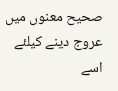صحیح معنوں میں عروج دینے کیلئے اسے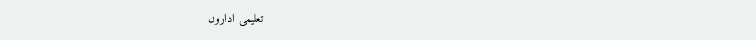تعلیمی اداروں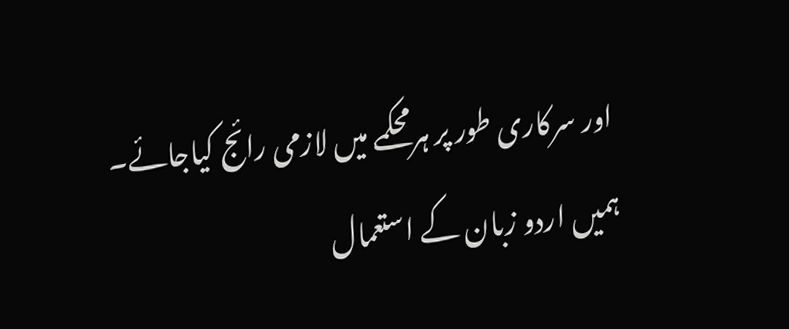اور سرکاری طور پر ہرمحکمے میں لازمی رائج کیاجائے۔
ہمیں اردو زبان کے استعمال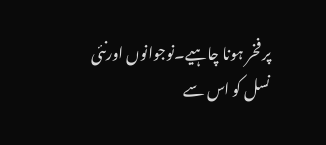پر فخر ہونا چاہیے۔نوجوانوں اورنئی نسل کو اس سے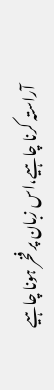آراستہ کرنا چاہیے،اس زبان پر فخر ہونا چاہیے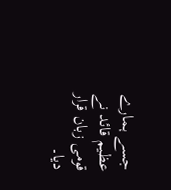جسے ہمارے عظیم قائد نے قومی زبان قرار دیا۔